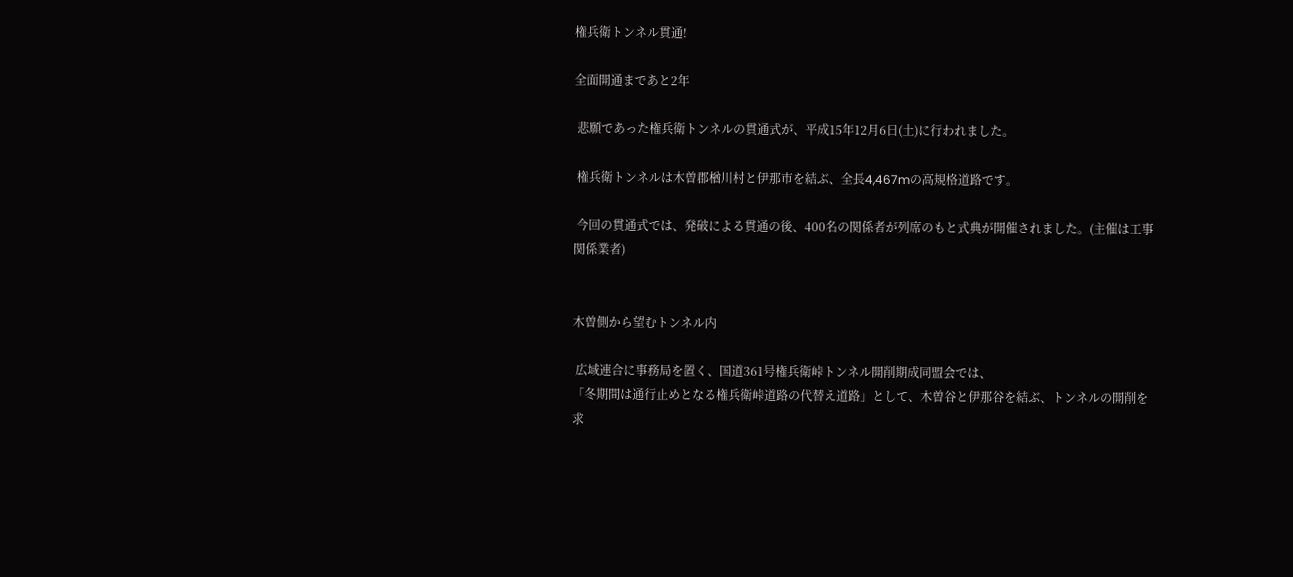権兵衛トンネル貫通!

全面開通まであと2年

 悲願であった権兵衛トンネルの貫通式が、平成15年12月6日(土)に行われました。

 権兵衛トンネルは木曽郡楢川村と伊那市を結ぶ、全長4,467mの高規格道路です。

 今回の貫通式では、発破による貫通の後、400名の関係者が列席のもと式典が開催されました。(主催は工事関係業者)


木曽側から望むトンネル内

 広域連合に事務局を置く、国道361号権兵衛峠トンネル開削期成同盟会では、
「冬期間は通行止めとなる権兵衛峠道路の代替え道路」として、木曽谷と伊那谷を結ぶ、トンネルの開削を求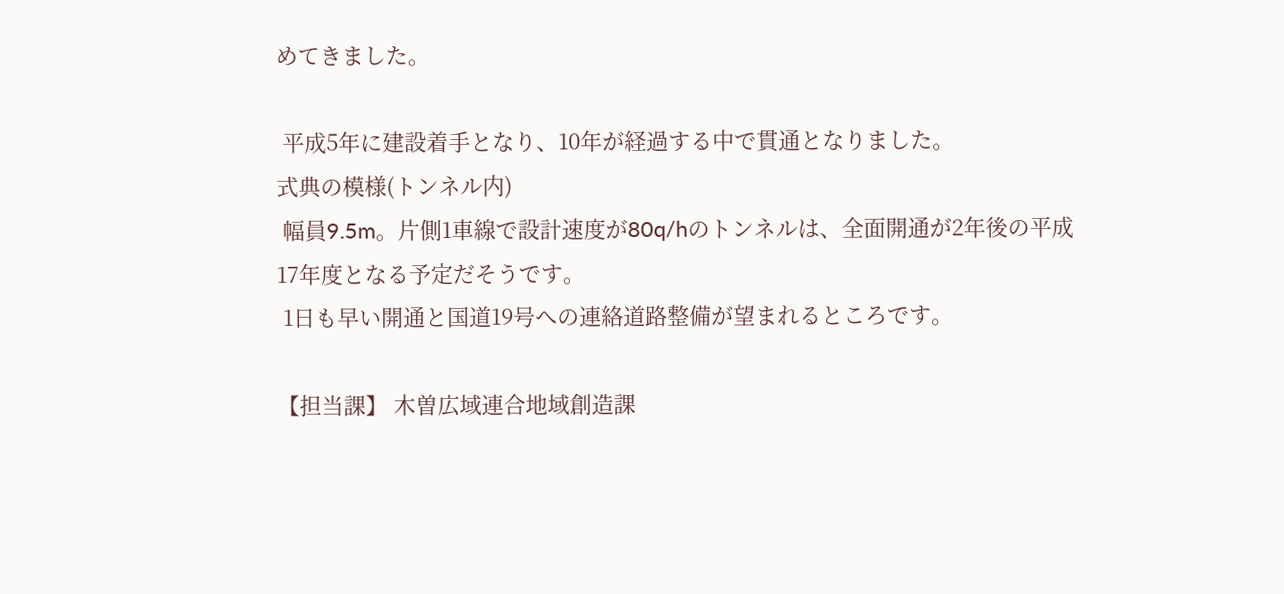めてきました。

 平成5年に建設着手となり、10年が経過する中で貫通となりました。
式典の模様(トンネル内)
 幅員9.5m。片側1車線で設計速度が80q/hのトンネルは、全面開通が2年後の平成17年度となる予定だそうです。
 1日も早い開通と国道19号への連絡道路整備が望まれるところです。

【担当課】 木曽広域連合地域創造課